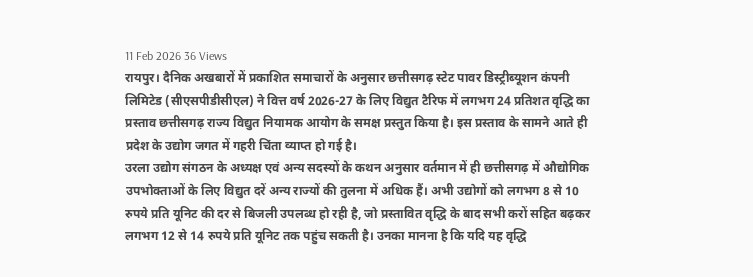11 Feb 2026 36 Views
रायपुर। दैनिक अखबारों में प्रकाशित समाचारों के अनुसार छत्तीसगढ़ स्टेट पावर डिस्ट्रीब्यूशन कंपनी लिमिटेड (सीएसपीडीसीएल) ने वित्त वर्ष 2026-27 के लिए विद्युत टैरिफ में लगभग 24 प्रतिशत वृद्धि का प्रस्ताव छत्तीसगढ़ राज्य विद्युत नियामक आयोग के समक्ष प्रस्तुत किया है। इस प्रस्ताव के सामने आते ही प्रदेश के उद्योग जगत में गहरी चिंता व्याप्त हो गई है।
उरला उद्योग संगठन के अध्यक्ष एवं अन्य सदस्यों के कथन अनुसार वर्तमान में ही छत्तीसगढ़ में औद्योगिक उपभोक्ताओं के लिए विद्युत दरें अन्य राज्यों की तुलना में अधिक हैं। अभी उद्योगों को लगभग 8 से 10 रुपये प्रति यूनिट की दर से बिजली उपलब्ध हो रही है, जो प्रस्तावित वृद्धि के बाद सभी करों सहित बढ़कर लगभग 12 से 14 रुपये प्रति यूनिट तक पहुंच सकती है। उनका मानना है कि यदि यह वृद्धि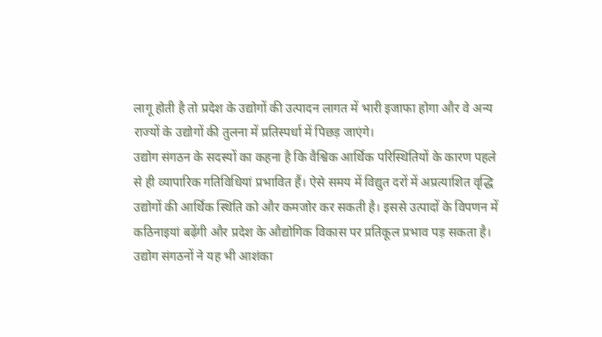लागू होती है तो प्रदेश के उद्योगों की उत्पादन लागत में भारी इजाफा होगा और वे अन्य राज्यों के उद्योगों की तुलना में प्रतिस्पर्धा में पिछड़ जाएंगे।
उद्योग संगठन के सदस्यों का कहना है कि वैश्विक आर्थिक परिस्थितियों के कारण पहले से ही व्यापारिक गतिविधियां प्रभावित हैं। ऐसे समय में विद्युत दरों में अप्रत्याशित वृद्धि उद्योगों की आर्थिक स्थिति को और कमजोर कर सकती है। इससे उत्पादों के विपणन में कठिनाइयां बढ़ेंगी और प्रदेश के औद्योगिक विकास पर प्रतिकूल प्रभाव पड़ सकता है।
उद्योग संगठनों ने यह भी आशंका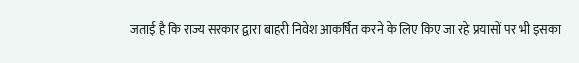जताई है कि राज्य सरकार द्वारा बाहरी निवेश आकर्षित करने के लिए किए जा रहे प्रयासों पर भी इसका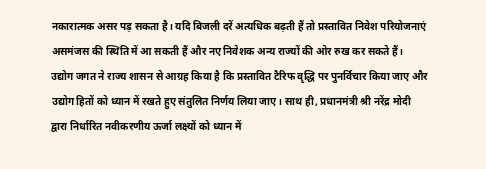नकारात्मक असर पड़ सकता है। यदि बिजली दरें अत्यधिक बढ़ती हैं तो प्रस्तावित निवेश परियोजनाएं असमंजस की स्थिति में आ सकती हैं और नए निवेशक अन्य राज्यों की ओर रुख कर सकते हैं।
उद्योग जगत ने राज्य शासन से आग्रह किया है कि प्रस्तावित टैरिफ वृद्धि पर पुनर्विचार किया जाए और उद्योग हितों को ध्यान में रखते हुए संतुलित निर्णय लिया जाए। साथ ही, प्रधानमंत्री श्री नरेंद्र मोदी द्वारा निर्धारित नवीकरणीय ऊर्जा लक्ष्यों को ध्यान में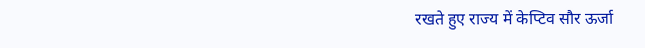रखते हुए राज्य में केप्टिव सौर ऊर्जा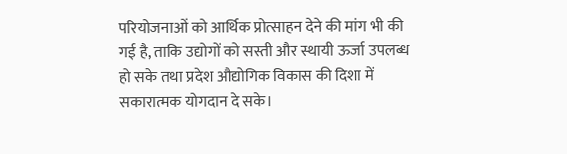परियोजनाओं को आर्थिक प्रोत्साहन देने की मांग भी की गई है, ताकि उद्योगों को सस्ती और स्थायी ऊर्जा उपलब्ध हो सके तथा प्रदेश औद्योगिक विकास की दिशा में सकारात्मक योगदान दे सके।